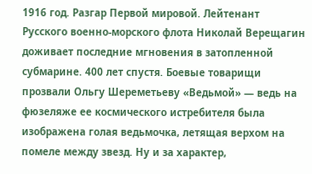1916 год. Разгар Первой мировой. Лейтенант Русского военно-морского флота Николай Верещагин доживает последние мгновения в затопленной субмарине. 400 лет спустя. Боевые товарищи прозвали Ольгу Шереметьеву «Ведьмой» — ведь на фюзеляже ее космического истребителя была изображена голая ведьмочка, летящая верхом на помеле между звезд. Ну и за характер,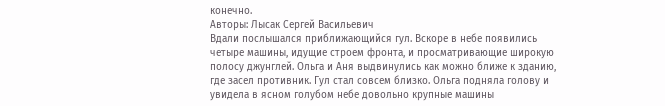конечно.
Авторы: Лысак Сергей Васильевич
Вдали послышался приближающийся гул. Вскоре в небе появились четыре машины, идущие строем фронта, и просматривающие широкую полосу джунглей. Ольга и Аня выдвинулись как можно ближе к зданию, где засел противник. Гул стал совсем близко. Ольга подняла голову и увидела в ясном голубом небе довольно крупные машины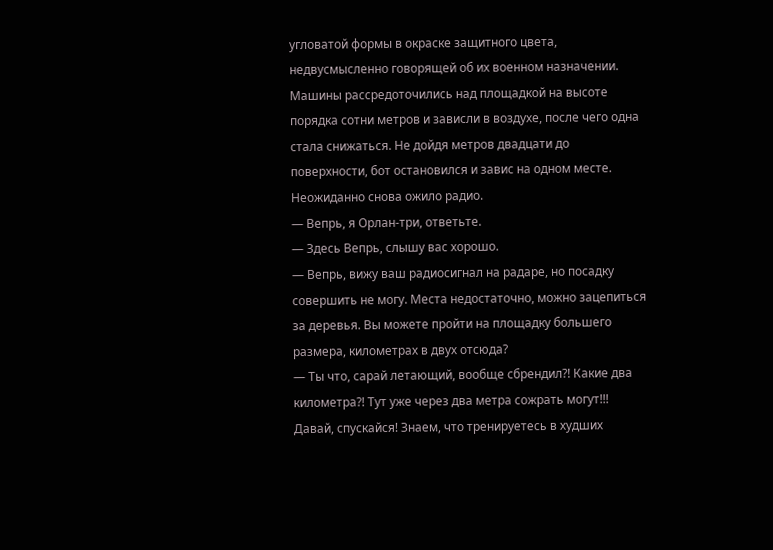угловатой формы в окраске защитного цвета, недвусмысленно говорящей об их военном назначении.
Машины рассредоточились над площадкой на высоте порядка сотни метров и зависли в воздухе, после чего одна стала снижаться. Не дойдя метров двадцати до поверхности, бот остановился и завис на одном месте. Неожиданно снова ожило радио.
— Вепрь, я Орлан-три, ответьте.
— Здесь Вепрь, слышу вас хорошо.
— Вепрь, вижу ваш радиосигнал на радаре, но посадку совершить не могу. Места недостаточно, можно зацепиться за деревья. Вы можете пройти на площадку большего размера, километрах в двух отсюда?
— Ты что, сарай летающий, вообще сбрендил?! Какие два километра?! Тут уже через два метра сожрать могут!!! Давай, спускайся! Знаем, что тренируетесь в худших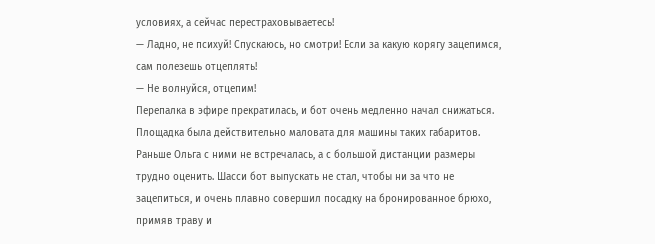условиях, а сейчас перестраховываетесь!
— Ладно, не психуй! Спускаюсь, но смотри! Если за какую корягу зацепимся, сам полезешь отцеплять!
— Не волнуйся, отцепим!
Перепалка в эфире прекратилась, и бот очень медленно начал снижаться. Площадка была действительно маловата для машины таких габаритов. Раньше Ольга с ними не встречалась, а с большой дистанции размеры трудно оценить. Шасси бот выпускать не стал, чтобы ни за что не зацепиться, и очень плавно совершил посадку на бронированное брюхо, примяв траву и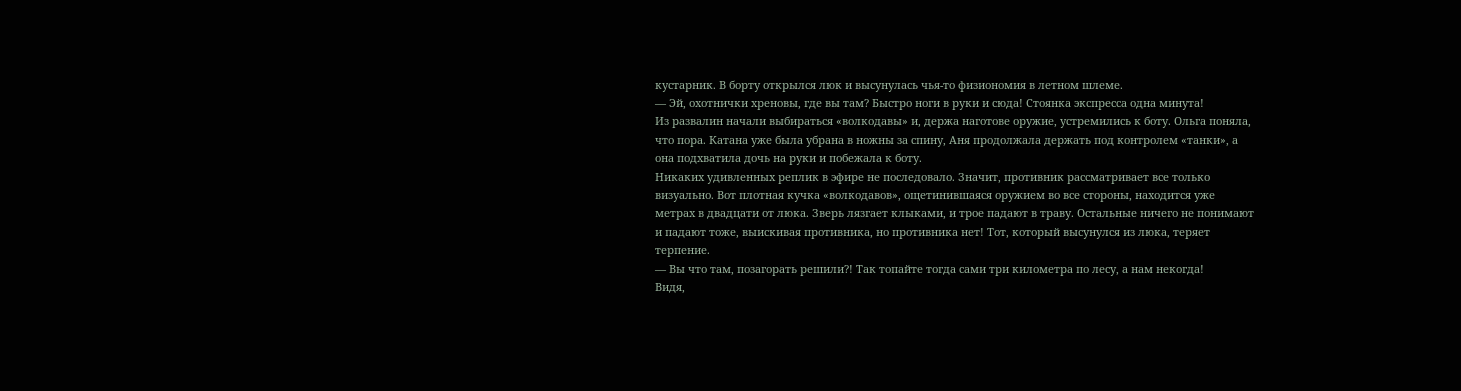кустарник. В борту открылся люк и высунулась чья-то физиономия в летном шлеме.
— Эй, охотнички хреновы, где вы там? Быстро ноги в руки и сюда! Стоянка экспресса одна минута!
Из развалин начали выбираться «волкодавы» и, держа наготове оружие, устремились к боту. Ольга поняла, что пора. Катана уже была убрана в ножны за спину, Аня продолжала держать под контролем «танки», а она подхватила дочь на руки и побежала к боту.
Никаких удивленных реплик в эфире не последовало. Значит, противник рассматривает все только визуально. Вот плотная кучка «волкодавов», ощетинившаяся оружием во все стороны, находится уже метрах в двадцати от люка. Зверь лязгает клыками, и трое падают в траву. Остальные ничего не понимают и падают тоже, выискивая противника, но противника нет! Тот, который высунулся из люка, теряет терпение.
— Вы что там, позагорать решили?! Так топайте тогда сами три километра по лесу, а нам некогда!
Видя,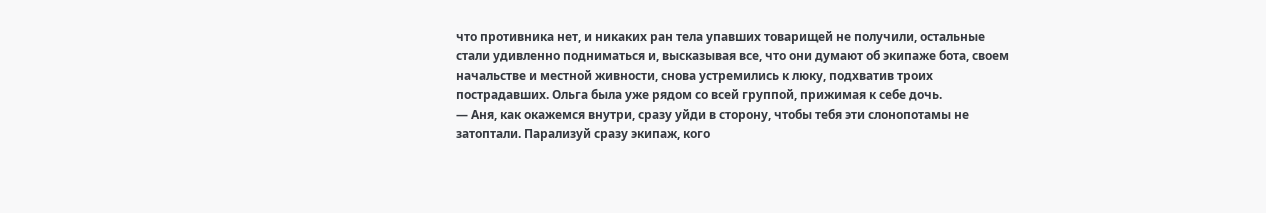что противника нет, и никаких ран тела упавших товарищей не получили, остальные стали удивленно подниматься и, высказывая все, что они думают об экипаже бота, своем начальстве и местной живности, снова устремились к люку, подхватив троих пострадавших. Ольга была уже рядом со всей группой, прижимая к себе дочь.
— Аня, как окажемся внутри, сразу уйди в сторону, чтобы тебя эти слонопотамы не затоптали. Парализуй сразу экипаж, кого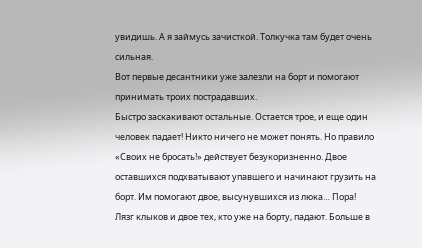увидишь. А я займусь зачисткой. Толкучка там будет очень сильная.
Вот первые десантники уже залезли на борт и помогают принимать троих пострадавших.
Быстро заскакивают остальные. Остается трое, и еще один человек падает! Никто ничего не может понять. Но правило «Своих не бросать!» действует безукоризненно. Двое оставшихся подхватывают упавшего и начинают грузить на борт. Им помогают двое, высунувшихся из люка… Пора!
Лязг клыков и двое тех, кто уже на борту, падают. Больше в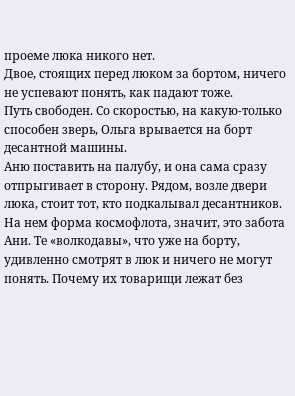проеме люка никого нет.
Двое, стоящих перед люком за бортом, ничего не успевают понять, как падают тоже.
Путь свободен. Со скоростью, на какую-только способен зверь, Ольга врывается на борт десантной машины.
Аню поставить на палубу, и она сама сразу отпрыгивает в сторону. Рядом, возле двери люка, стоит тот, кто подкалывал десантников. На нем форма космофлота, значит, это забота Ани. Те «волкодавы», что уже на борту, удивленно смотрят в люк и ничего не могут понять. Почему их товарищи лежат без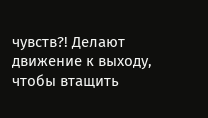чувств?! Делают движение к выходу, чтобы втащить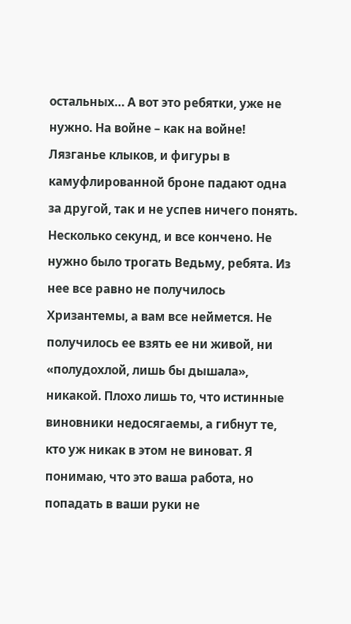остальных… А вот это ребятки, уже не нужно. На войне – как на войне!
Лязганье клыков, и фигуры в камуфлированной броне падают одна за другой, так и не успев ничего понять. Несколько секунд, и все кончено. Не нужно было трогать Ведьму, ребята. Из нее все равно не получилось Хризантемы, а вам все неймется. Не получилось ее взять ее ни живой, ни «полудохлой, лишь бы дышала», никакой. Плохо лишь то, что истинные виновники недосягаемы, а гибнут те, кто уж никак в этом не виноват. Я понимаю, что это ваша работа, но попадать в ваши руки не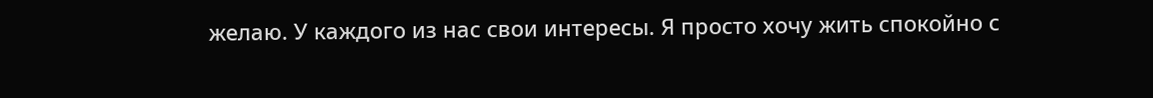желаю. У каждого из нас свои интересы. Я просто хочу жить спокойно с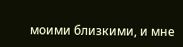моими близкими, и мне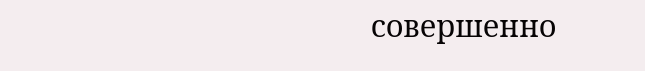совершенно